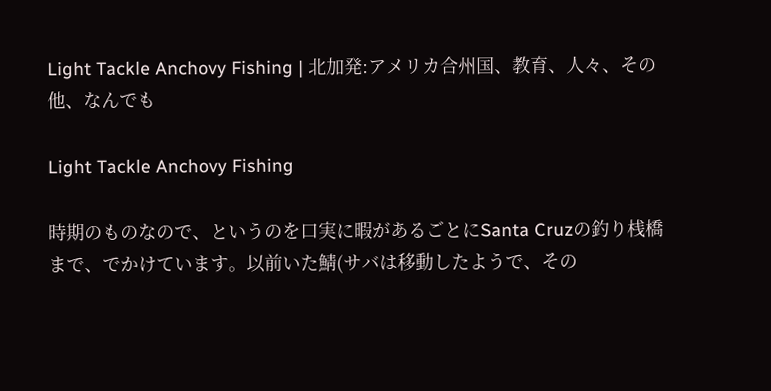Light Tackle Anchovy Fishing | 北加発:アメリカ合州国、教育、人々、その他、なんでも

Light Tackle Anchovy Fishing

時期のものなので、というのを口実に暇があるごとにSanta Cruzの釣り桟橋まで、でかけています。以前いた鯖(サバは移動したようで、その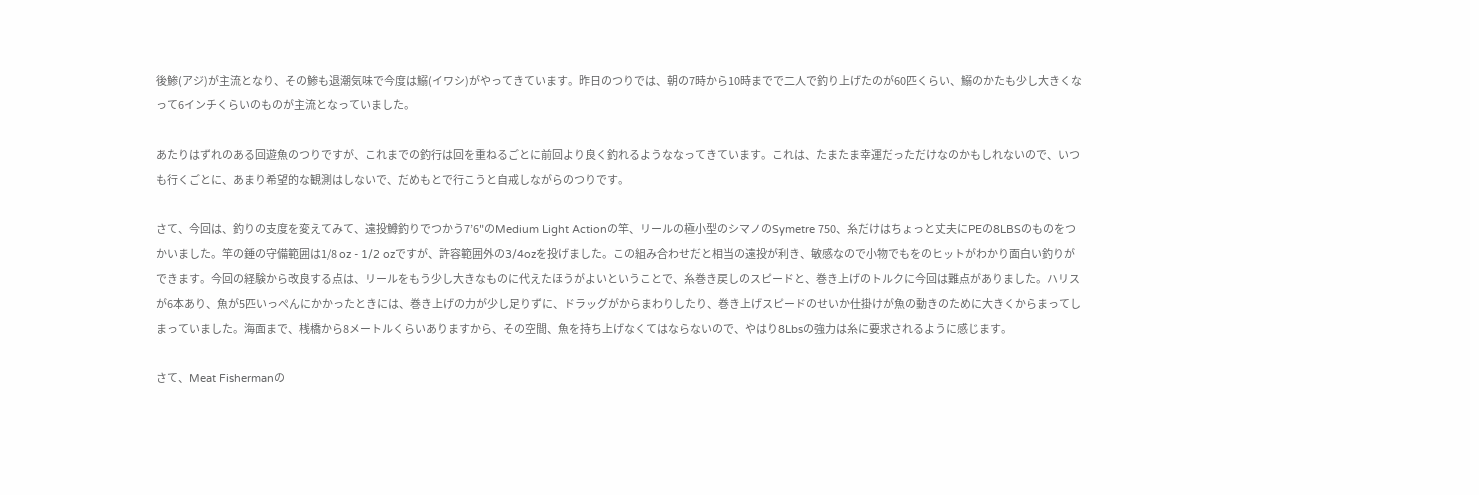後鯵(アジ)が主流となり、その鯵も退潮気味で今度は鰯(イワシ)がやってきています。昨日のつりでは、朝の7時から10時までで二人で釣り上げたのが60匹くらい、鰯のかたも少し大きくなって6インチくらいのものが主流となっていました。

あたりはずれのある回遊魚のつりですが、これまでの釣行は回を重ねるごとに前回より良く釣れるようななってきています。これは、たまたま幸運だっただけなのかもしれないので、いつも行くごとに、あまり希望的な観測はしないで、だめもとで行こうと自戒しながらのつりです。

さて、今回は、釣りの支度を変えてみて、遠投鱒釣りでつかう7’6"のMedium Light Actionの竿、リールの極小型のシマノのSymetre 750、糸だけはちょっと丈夫にPEの8LBSのものをつかいました。竿の錘の守備範囲は1/8 oz - 1/2 ozですが、許容範囲外の3/4ozを投げました。この組み合わせだと相当の遠投が利き、敏感なので小物でもをのヒットがわかり面白い釣りができます。今回の経験から改良する点は、リールをもう少し大きなものに代えたほうがよいということで、糸巻き戻しのスピードと、巻き上げのトルクに今回は難点がありました。ハリスが6本あり、魚が5匹いっぺんにかかったときには、巻き上げの力が少し足りずに、ドラッグがからまわりしたり、巻き上げスピードのせいか仕掛けが魚の動きのために大きくからまってしまっていました。海面まで、桟橋から8メートルくらいありますから、その空間、魚を持ち上げなくてはならないので、やはり8Lbsの強力は糸に要求されるように感じます。

さて、Meat Fishermanの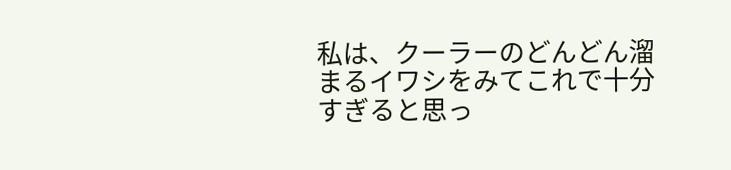私は、クーラーのどんどん溜まるイワシをみてこれで十分すぎると思っ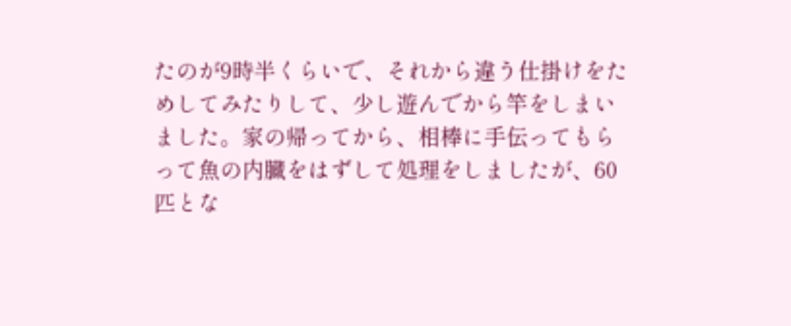たのが9時半くらいで、それから違う仕掛けをためしてみたりして、少し遊んでから竿をしまいました。家の帰ってから、相棒に手伝ってもらって魚の内臓をはずして処理をしましたが、60匹とな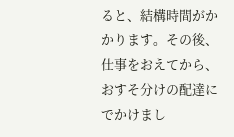ると、結構時間がかかります。その後、仕事をおえてから、おすそ分けの配達にでかけまし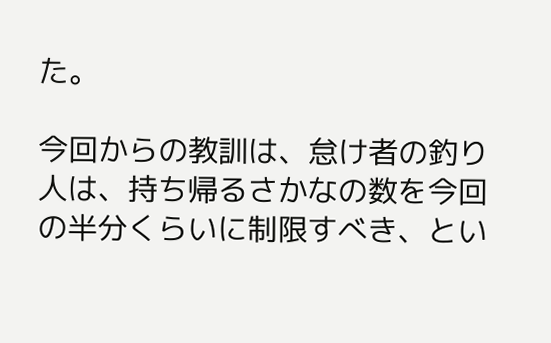た。

今回からの教訓は、怠け者の釣り人は、持ち帰るさかなの数を今回の半分くらいに制限すべき、とい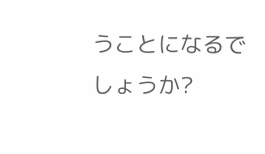うことになるでしょうか?